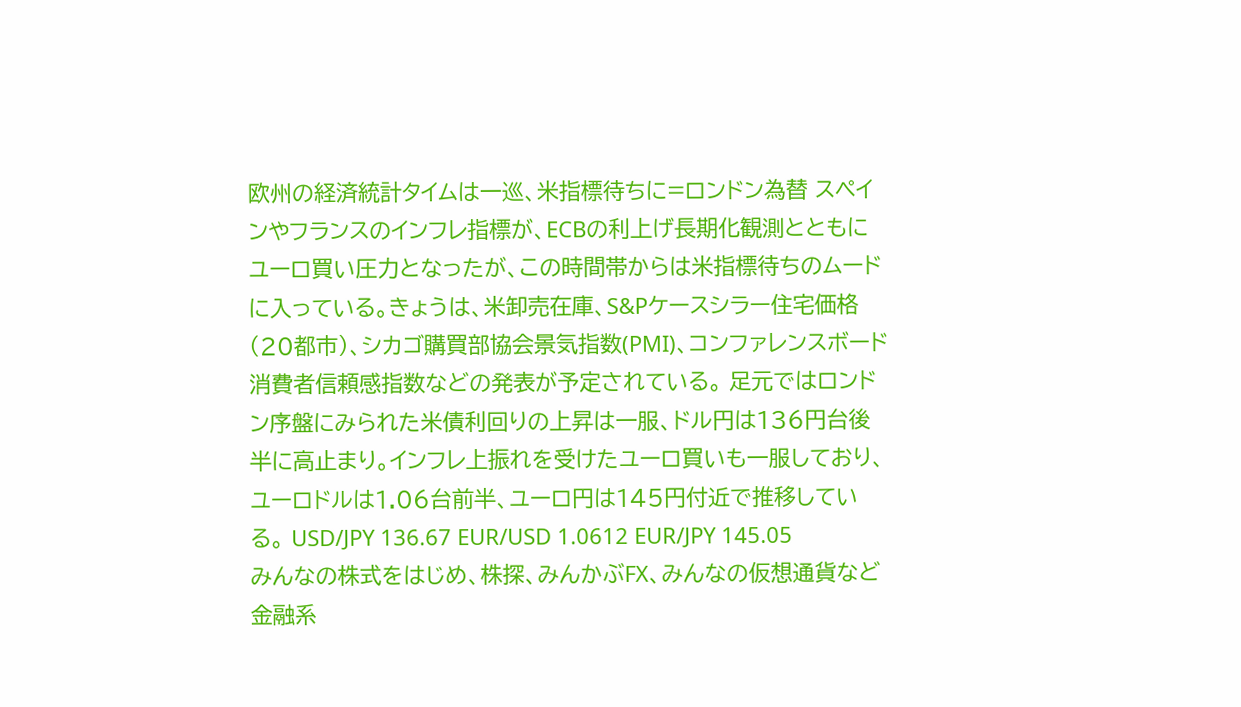欧州の経済統計タイムは一巡、米指標待ちに=ロンドン為替 スペインやフランスのインフレ指標が、ECBの利上げ長期化観測とともにユーロ買い圧力となったが、この時間帯からは米指標待ちのムードに入っている。きょうは、米卸売在庫、S&Pケースシラー住宅価格(20都市)、シカゴ購買部協会景気指数(PMI)、コンファレンスボード消費者信頼感指数などの発表が予定されている。 足元ではロンドン序盤にみられた米債利回りの上昇は一服、ドル円は136円台後半に高止まり。インフレ上振れを受けたユーロ買いも一服しており、ユーロドルは1.06台前半、ユーロ円は145円付近で推移している。 USD/JPY 136.67 EUR/USD 1.0612 EUR/JPY 145.05
みんなの株式をはじめ、株探、みんかぶFX、みんなの仮想通貨など金融系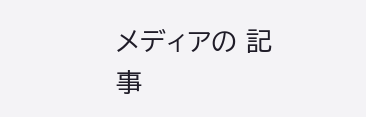メディアの 記事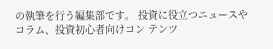の執筆を行う編集部です。 投資に役立つニュースやコラム、投資初心者向けコン テンツ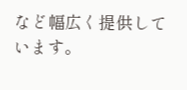など幅広く提供しています。